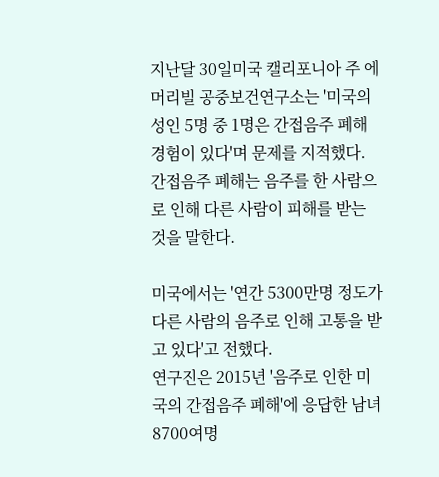지난달 30일미국 캘리포니아 주 에머리빌 공중보건연구소는 '미국의 성인 5명 중 1명은 간접음주 폐해 경험이 있다'며 문제를 지적했다.
간접음주 폐해는 음주를 한 사람으로 인해 다른 사람이 피해를 받는 것을 말한다.

미국에서는 '연간 5300만명 정도가 다른 사람의 음주로 인해 고통을 받고 있다'고 전했다.
연구진은 2015년 '음주로 인한 미국의 간접음주 폐해'에 응답한 남녀 8700여명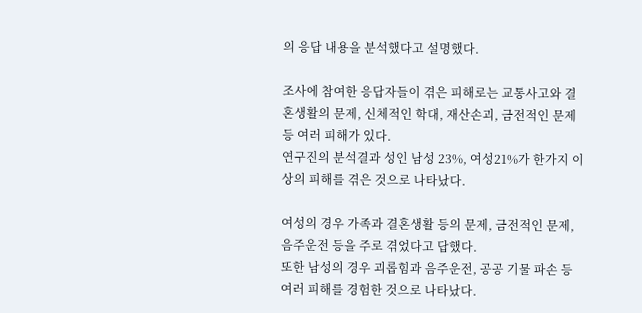의 응답 내용을 분석했다고 설명했다.

조사에 참여한 응답자들이 겪은 피해로는 교통사고와 결혼생활의 문제, 신체적인 학대, 재산손괴, 금전적인 문제 등 여러 피해가 있다.
연구진의 분석결과 성인 남성 23%, 여성21%가 한가지 이상의 피해를 겪은 것으로 나타났다.

여성의 경우 가족과 결혼생활 등의 문제, 금전적인 문제, 음주운전 등을 주로 겪었다고 답했다.
또한 남성의 경우 괴롭힘과 음주운전, 공공 기물 파손 등 여러 피해를 경험한 것으로 나타났다.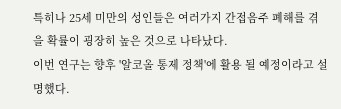특히나 25세 미만의 성인들은 여러가지 간접음주 폐해를 겪을 확률이 굉장히 높은 것으로 나타났다.
이번 연구는 향후 '알코올 통제 정책'에 활용 될 예정이라고 설명했다.